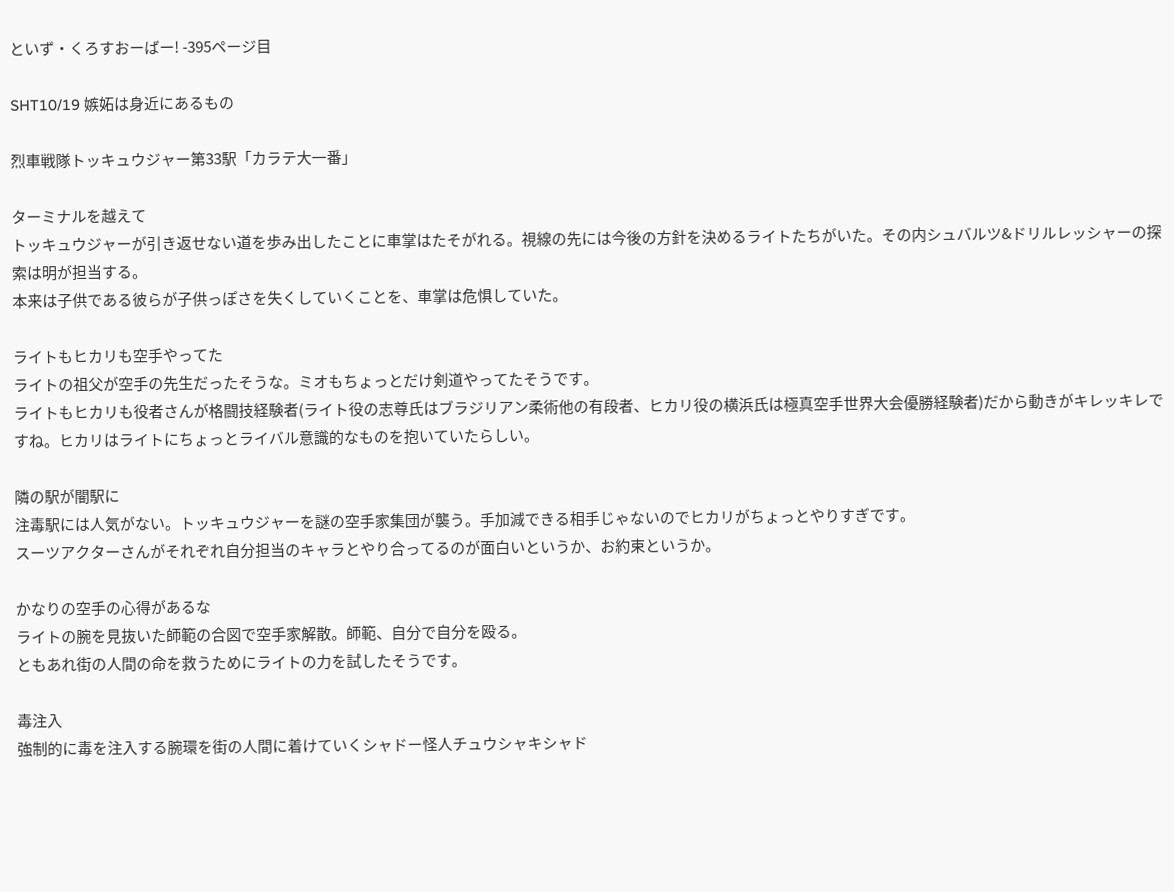といず・くろすおーばー! -395ページ目

SHT10/19 嫉妬は身近にあるもの

烈車戦隊トッキュウジャー第33駅「カラテ大一番」

ターミナルを越えて
トッキュウジャーが引き返せない道を歩み出したことに車掌はたそがれる。視線の先には今後の方針を決めるライトたちがいた。その内シュバルツ&ドリルレッシャーの探索は明が担当する。
本来は子供である彼らが子供っぽさを失くしていくことを、車掌は危惧していた。

ライトもヒカリも空手やってた
ライトの祖父が空手の先生だったそうな。ミオもちょっとだけ剣道やってたそうです。
ライトもヒカリも役者さんが格闘技経験者(ライト役の志尊氏はブラジリアン柔術他の有段者、ヒカリ役の横浜氏は極真空手世界大会優勝経験者)だから動きがキレッキレですね。ヒカリはライトにちょっとライバル意識的なものを抱いていたらしい。

隣の駅が闇駅に
注毒駅には人気がない。トッキュウジャーを謎の空手家集団が襲う。手加減できる相手じゃないのでヒカリがちょっとやりすぎです。
スーツアクターさんがそれぞれ自分担当のキャラとやり合ってるのが面白いというか、お約束というか。

かなりの空手の心得があるな
ライトの腕を見抜いた師範の合図で空手家解散。師範、自分で自分を殴る。
ともあれ街の人間の命を救うためにライトの力を試したそうです。

毒注入
強制的に毒を注入する腕環を街の人間に着けていくシャドー怪人チュウシャキシャド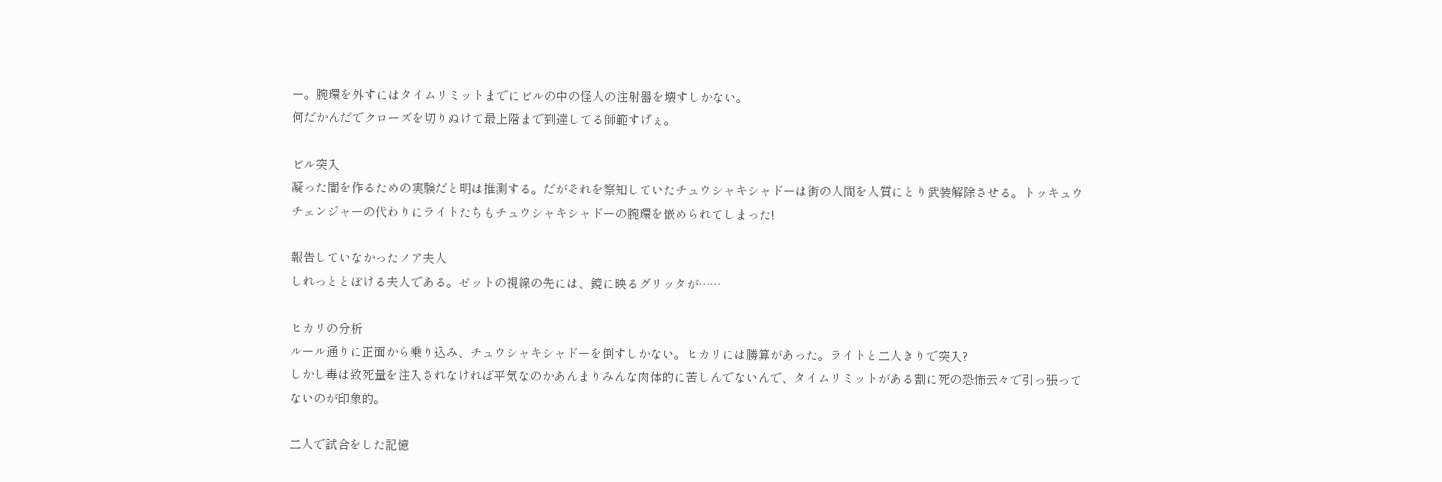ー。腕環を外すにはタイムリミットまでにビルの中の怪人の注射器を壊すしかない。
何だかんだでクローズを切りぬけて最上階まで到達してる師範すげぇ。

ビル突入
凝った闇を作るための実験だと明は推測する。だがそれを察知していたチュウシャキシャドーは街の人間を人質にとり武装解除させる。トッキュウチェンジャーの代わりにライトたちもチュウシャキシャドーの腕環を嵌められてしまった!

報告していなかったノア夫人
しれっととぼける夫人である。ゼットの視線の先には、鏡に映るグリッタが……

ヒカリの分析
ルール通りに正面から乗り込み、チュウシャキシャドーを倒すしかない。ヒカリには勝算があった。ライトと二人きりで突入?
しかし毒は致死量を注入されなければ平気なのかあんまりみんな肉体的に苦しんでないんで、タイムリミットがある割に死の恐怖云々で引っ張ってないのが印象的。

二人で試合をした記憶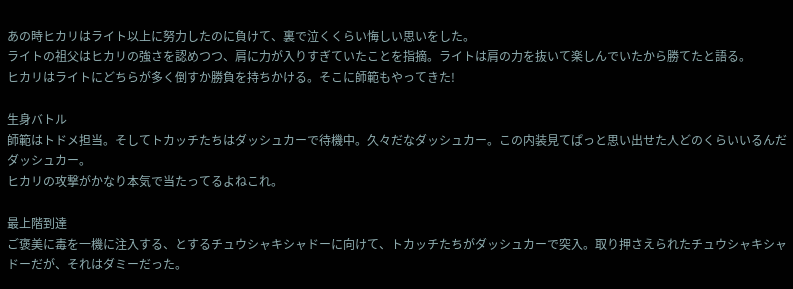あの時ヒカリはライト以上に努力したのに負けて、裏で泣くくらい悔しい思いをした。
ライトの祖父はヒカリの強さを認めつつ、肩に力が入りすぎていたことを指摘。ライトは肩の力を抜いて楽しんでいたから勝てたと語る。
ヒカリはライトにどちらが多く倒すか勝負を持ちかける。そこに師範もやってきた!

生身バトル
師範はトドメ担当。そしてトカッチたちはダッシュカーで待機中。久々だなダッシュカー。この内装見てぱっと思い出せた人どのくらいいるんだダッシュカー。
ヒカリの攻撃がかなり本気で当たってるよねこれ。

最上階到達
ご褒美に毒を一機に注入する、とするチュウシャキシャドーに向けて、トカッチたちがダッシュカーで突入。取り押さえられたチュウシャキシャドーだが、それはダミーだった。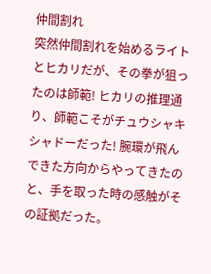仲間割れ
突然仲間割れを始めるライトとヒカリだが、その拳が狙ったのは師範! ヒカリの推理通り、師範こそがチュウシャキシャドーだった! 腕環が飛んできた方向からやってきたのと、手を取った時の感触がその証拠だった。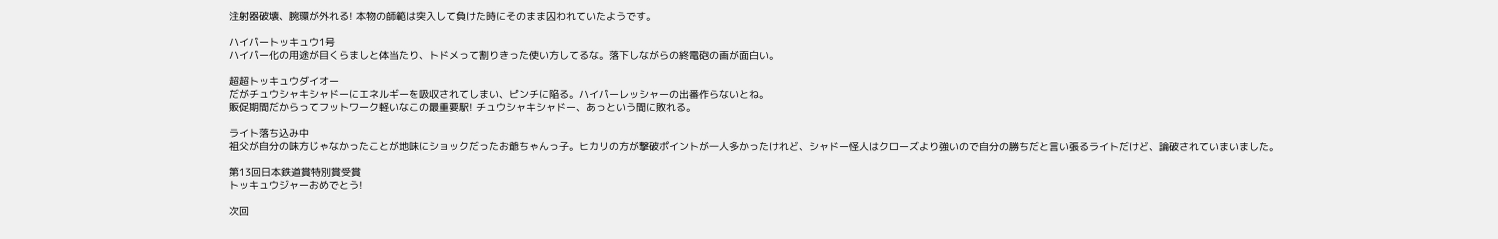注射器破壊、腕環が外れる! 本物の師範は突入して負けた時にそのまま囚われていたようです。

ハイパートッキュウ1号
ハイパー化の用途が目くらましと体当たり、トドメって割りきった使い方してるな。落下しながらの終電砲の画が面白い。

超超トッキュウダイオー
だがチュウシャキシャドーにエネルギーを吸収されてしまい、ピンチに陥る。ハイパーレッシャーの出番作らないとね。
販促期間だからってフットワーク軽いなこの最重要駅! チュウシャキシャドー、あっという間に敗れる。

ライト落ち込み中
祖父が自分の味方じゃなかったことが地味にショックだったお爺ちゃんっ子。ヒカリの方が撃破ポイントが一人多かったけれど、シャドー怪人はクローズより強いので自分の勝ちだと言い張るライトだけど、論破されていまいました。

第13回日本鉄道賞特別賞受賞
トッキュウジャーおめでとう!

次回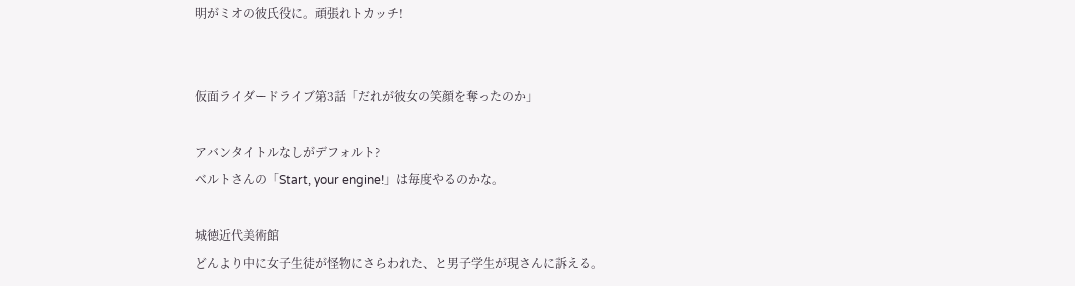明がミオの彼氏役に。頑張れトカッチ!


仮面ライダードライブ第3話「だれが彼女の笑顔を奪ったのか」

アバンタイトルなしがデフォルト?
ベルトさんの「Start, your engine!」は毎度やるのかな。

城徳近代美術館
どんより中に女子生徒が怪物にさらわれた、と男子学生が現さんに訴える。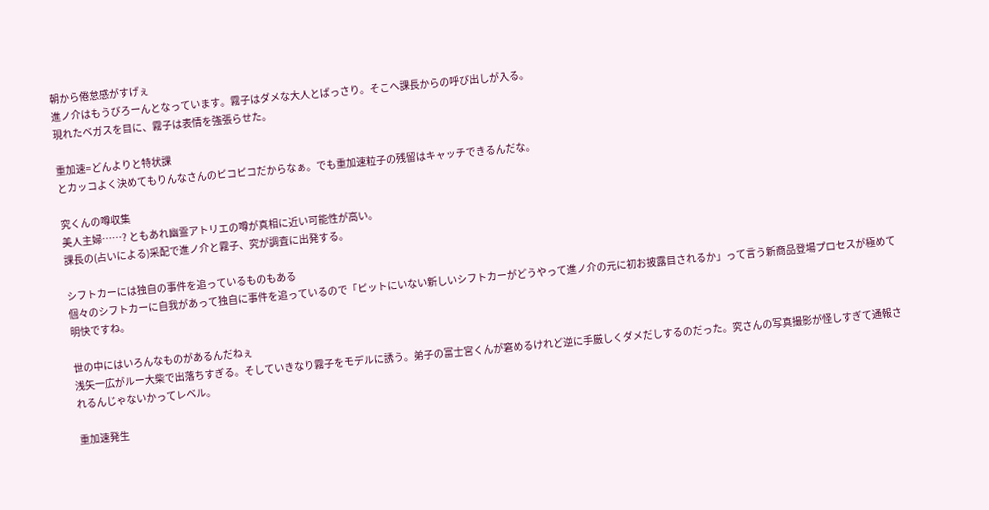朝から倦怠感がすげぇ
進ノ介はもうびろーんとなっています。霧子はダメな大人とばっさり。そこへ課長からの呼び出しが入る。
現れたベガスを目に、霧子は表情を強張らせた。

重加速=どんよりと特状課
とカッコよく決めてもりんなさんのピコピコだからなぁ。でも重加速粒子の残留はキャッチできるんだな。

究くんの噂収集
美人主婦……? ともあれ幽霊アトリエの噂が真相に近い可能性が高い。
課長の(占いによる)采配で進ノ介と霧子、究が調査に出発する。

シフトカーには独自の事件を追っているものもある
個々のシフトカーに自我があって独自に事件を追っているので「ピットにいない新しいシフトカーがどうやって進ノ介の元に初お披露目されるか」って言う新商品登場プロセスが極めて明快ですね。

世の中にはいろんなものがあるんだねぇ
浅矢一広がルー大柴で出落ちすぎる。そしていきなり霧子をモデルに誘う。弟子の富士宮くんが窘めるけれど逆に手厳しくダメだしするのだった。究さんの写真撮影が怪しすぎて通報されるんじゃないかってレベル。

重加速発生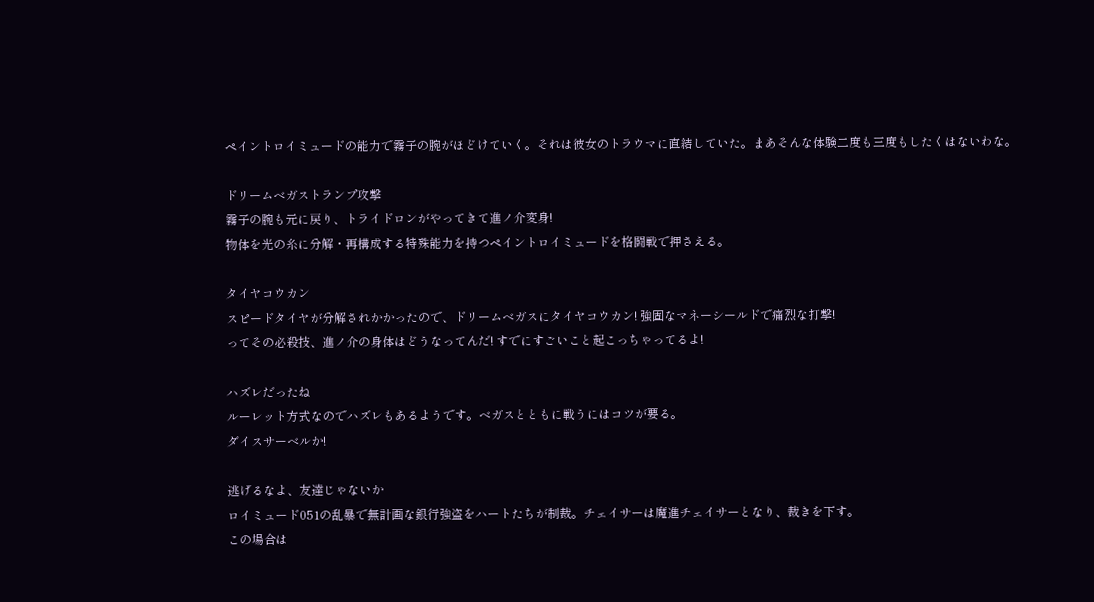ペイントロイミュードの能力で霧子の腕がほどけていく。それは彼女のトラウマに直結していた。まあそんな体験二度も三度もしたくはないわな。

ドリームベガストランプ攻撃
霧子の腕も元に戻り、トライドロンがやってきて進ノ介変身!
物体を光の糸に分解・再構成する特殊能力を持つペイントロイミュードを格闘戦で押さえる。

タイヤコウカン
スピードタイヤが分解されかかったので、ドリームベガスにタイヤコウカン! 強固なマネーシールドで痛烈な打撃!
ってその必殺技、進ノ介の身体はどうなってんだ! すでにすごいこと起こっちゃってるよ!

ハズレだったね
ルーレット方式なのでハズレもあるようです。ベガスとともに戦うにはコツが要る。
ダイスサーベルか!

逃げるなよ、友達じゃないか
ロイミュード051の乱暴で無計画な銀行強盗をハートたちが制裁。チェイサーは魔進チェイサーとなり、裁きを下す。
この場合は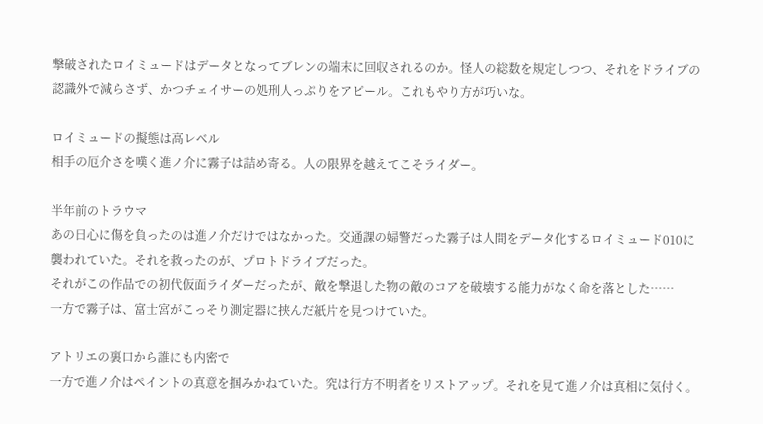撃破されたロイミュードはデータとなってブレンの端末に回収されるのか。怪人の総数を規定しつつ、それをドライブの認識外で減らさず、かつチェイサーの処刑人っぷりをアピール。これもやり方が巧いな。

ロイミュードの擬態は高レベル
相手の厄介さを嘆く進ノ介に霧子は詰め寄る。人の限界を越えてこそライダー。

半年前のトラウマ
あの日心に傷を負ったのは進ノ介だけではなかった。交通課の婦警だった霧子は人間をデータ化するロイミュード010に襲われていた。それを救ったのが、プロトドライブだった。
それがこの作品での初代仮面ライダーだったが、敵を撃退した物の敵のコアを破壊する能力がなく命を落とした……
一方で霧子は、富士宮がこっそり測定器に挟んだ紙片を見つけていた。

アトリエの裏口から誰にも内密で
一方で進ノ介はペイントの真意を掴みかねていた。究は行方不明者をリストアップ。それを見て進ノ介は真相に気付く。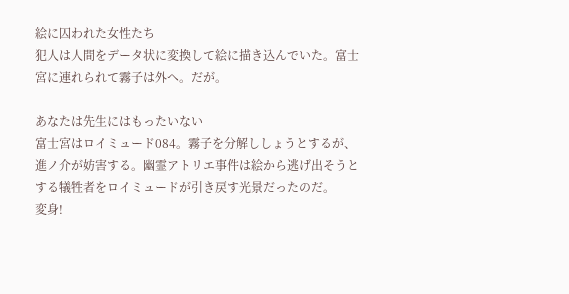絵に囚われた女性たち
犯人は人間をデータ状に変換して絵に描き込んでいた。富士宮に連れられて霧子は外へ。だが。

あなたは先生にはもったいない
富士宮はロイミュード084。霧子を分解ししょうとするが、進ノ介が妨害する。幽霊アトリエ事件は絵から逃げ出そうとする犠牲者をロイミュードが引き戻す光景だったのだ。
変身!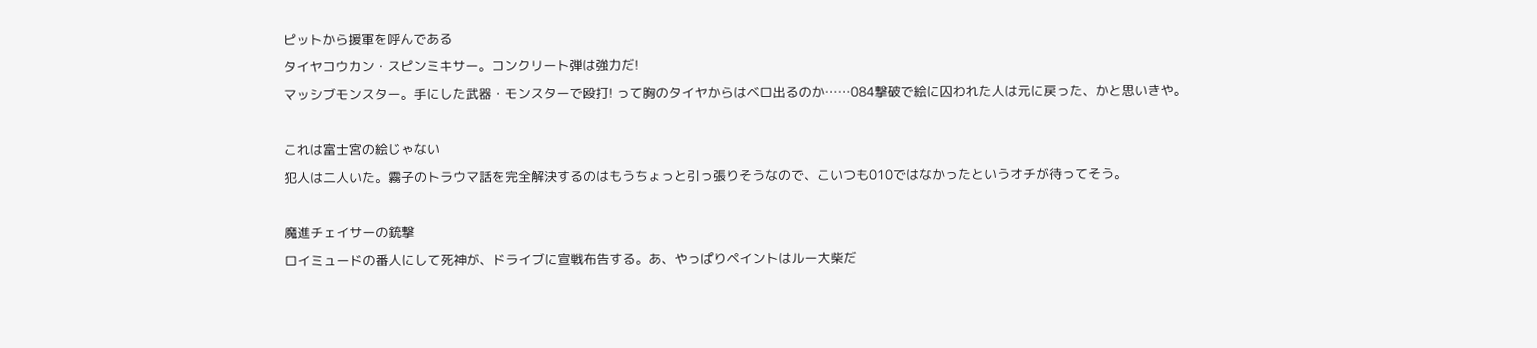ピットから援軍を呼んである
タイヤコウカン・スピンミキサー。コンクリート弾は強力だ!
マッシブモンスター。手にした武器・モンスターで殴打! って胸のタイヤからはベロ出るのか……084撃破で絵に囚われた人は元に戻った、かと思いきや。

これは富士宮の絵じゃない
犯人は二人いた。霧子のトラウマ話を完全解決するのはもうちょっと引っ張りそうなので、こいつも010ではなかったというオチが待ってそう。

魔進チェイサーの銃撃
ロイミュードの番人にして死神が、ドライブに宣戦布告する。あ、やっぱりペイントはルー大柴だ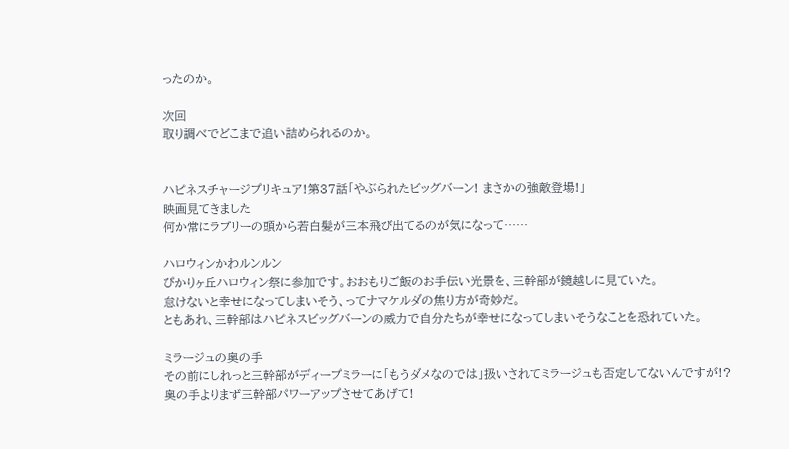ったのか。

次回
取り調べでどこまで追い詰められるのか。


ハピネスチャージプリキュア!第37話「やぶられたビッグバーン! まさかの強敵登場!」
映画見てきました
何か常にラブリーの頭から若白髪が三本飛び出てるのが気になって……

ハロウィンかわルンルン
ぴかりヶ丘ハロウィン祭に参加です。おおもりご飯のお手伝い光景を、三幹部が鏡越しに見ていた。
怠けないと幸せになってしまいそう、ってナマケルダの焦り方が奇妙だ。
ともあれ、三幹部はハピネスビッグバーンの威力で自分たちが幸せになってしまいそうなことを恐れていた。

ミラージュの奥の手
その前にしれっと三幹部がディープミラーに「もうダメなのでは」扱いされてミラージュも否定してないんですが!?
奥の手よりまず三幹部パワーアップさせてあげて!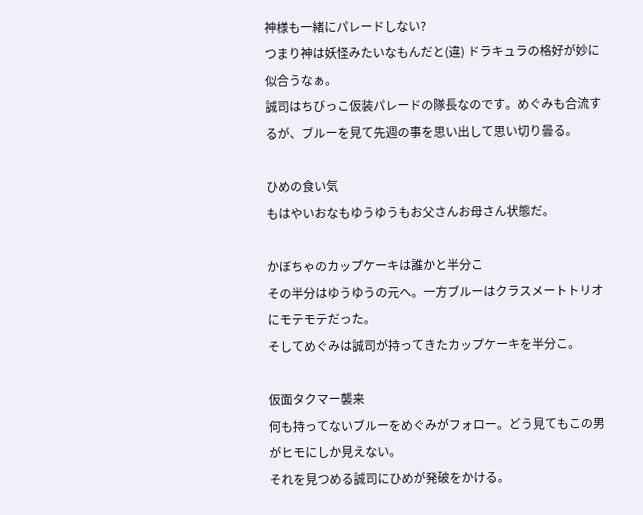神様も一緒にパレードしない?
つまり神は妖怪みたいなもんだと(違) ドラキュラの格好が妙に似合うなぁ。
誠司はちびっこ仮装パレードの隊長なのです。めぐみも合流するが、ブルーを見て先週の事を思い出して思い切り曇る。

ひめの食い気
もはやいおなもゆうゆうもお父さんお母さん状態だ。

かぼちゃのカップケーキは誰かと半分こ
その半分はゆうゆうの元へ。一方ブルーはクラスメートトリオにモテモテだった。
そしてめぐみは誠司が持ってきたカップケーキを半分こ。

仮面タクマー襲来
何も持ってないブルーをめぐみがフォロー。どう見てもこの男がヒモにしか見えない。
それを見つめる誠司にひめが発破をかける。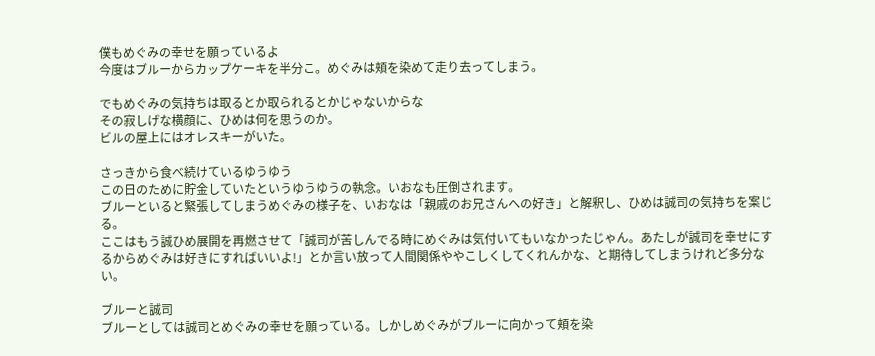僕もめぐみの幸せを願っているよ
今度はブルーからカップケーキを半分こ。めぐみは頬を染めて走り去ってしまう。

でもめぐみの気持ちは取るとか取られるとかじゃないからな
その寂しげな横顔に、ひめは何を思うのか。
ビルの屋上にはオレスキーがいた。

さっきから食べ続けているゆうゆう
この日のために貯金していたというゆうゆうの執念。いおなも圧倒されます。
ブルーといると緊張してしまうめぐみの様子を、いおなは「親戚のお兄さんへの好き」と解釈し、ひめは誠司の気持ちを案じる。
ここはもう誠ひめ展開を再燃させて「誠司が苦しんでる時にめぐみは気付いてもいなかったじゃん。あたしが誠司を幸せにするからめぐみは好きにすればいいよ!」とか言い放って人間関係ややこしくしてくれんかな、と期待してしまうけれど多分ない。

ブルーと誠司
ブルーとしては誠司とめぐみの幸せを願っている。しかしめぐみがブルーに向かって頬を染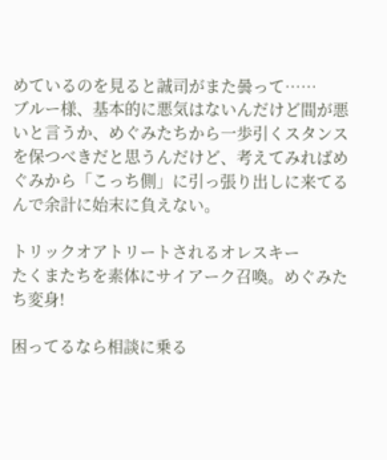めているのを見ると誠司がまた曇って……
ブルー様、基本的に悪気はないんだけど間が悪いと言うか、めぐみたちから一歩引くスタンスを保つべきだと思うんだけど、考えてみればめぐみから「こっち側」に引っ張り出しに来てるんで余計に始末に負えない。

トリックオアトリートされるオレスキー
たくまたちを素体にサイアーク召喚。めぐみたち変身!

困ってるなら相談に乗る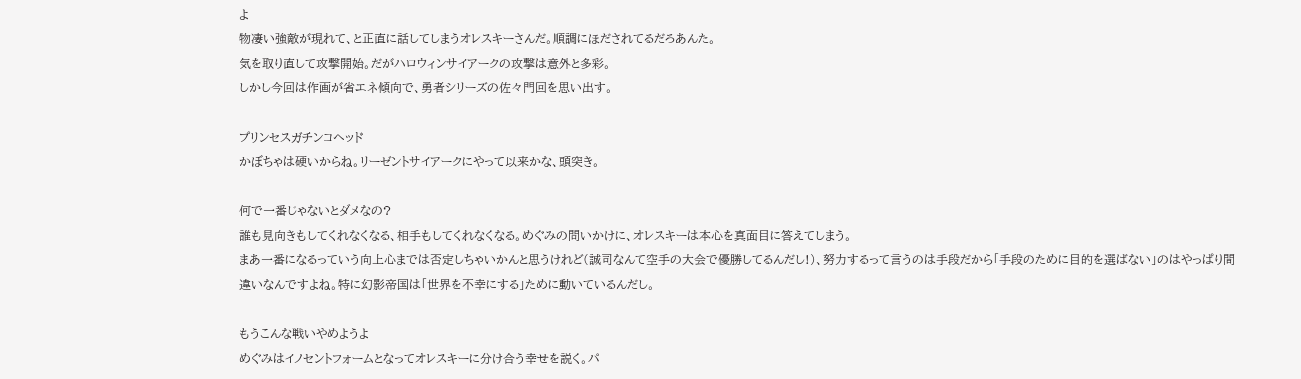よ
物凄い強敵が現れて、と正直に話してしまうオレスキーさんだ。順調にほだされてるだろあんた。
気を取り直して攻撃開始。だがハロウィンサイアークの攻撃は意外と多彩。
しかし今回は作画が省エネ傾向で、勇者シリーズの佐々門回を思い出す。

プリンセスガチンコヘッド
かぼちゃは硬いからね。リーゼントサイアークにやって以来かな、頭突き。

何で一番じゃないとダメなの?
誰も見向きもしてくれなくなる、相手もしてくれなくなる。めぐみの問いかけに、オレスキーは本心を真面目に答えてしまう。
まあ一番になるっていう向上心までは否定しちゃいかんと思うけれど(誠司なんて空手の大会で優勝してるんだし!)、努力するって言うのは手段だから「手段のために目的を選ばない」のはやっぱり間違いなんですよね。特に幻影帝国は「世界を不幸にする」ために動いているんだし。

もうこんな戦いやめようよ
めぐみはイノセントフォームとなってオレスキーに分け合う幸せを説く。パ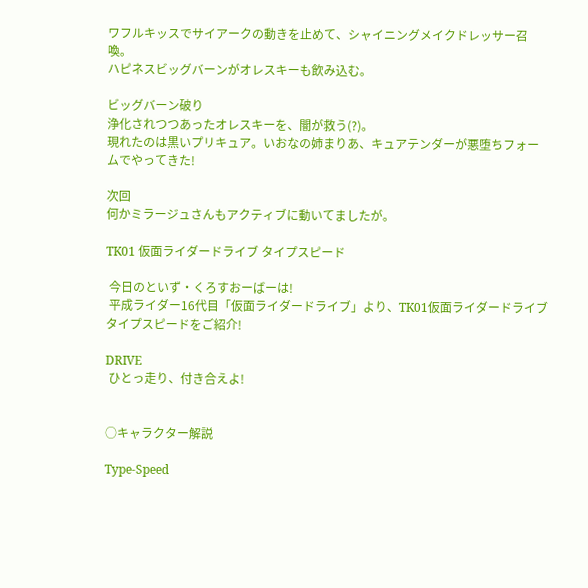ワフルキッスでサイアークの動きを止めて、シャイニングメイクドレッサー召喚。
ハピネスビッグバーンがオレスキーも飲み込む。

ビッグバーン破り
浄化されつつあったオレスキーを、闇が救う(?)。
現れたのは黒いプリキュア。いおなの姉まりあ、キュアテンダーが悪堕ちフォームでやってきた!

次回
何かミラージュさんもアクティブに動いてましたが。

TK01 仮面ライダードライブ タイプスピード

 今日のといず・くろすおーばーは!
 平成ライダー16代目「仮面ライダードライブ」より、TK01仮面ライダードライブ タイプスピードをご紹介!

DRIVE
 ひとっ走り、付き合えよ!


○キャラクター解説

Type-Speed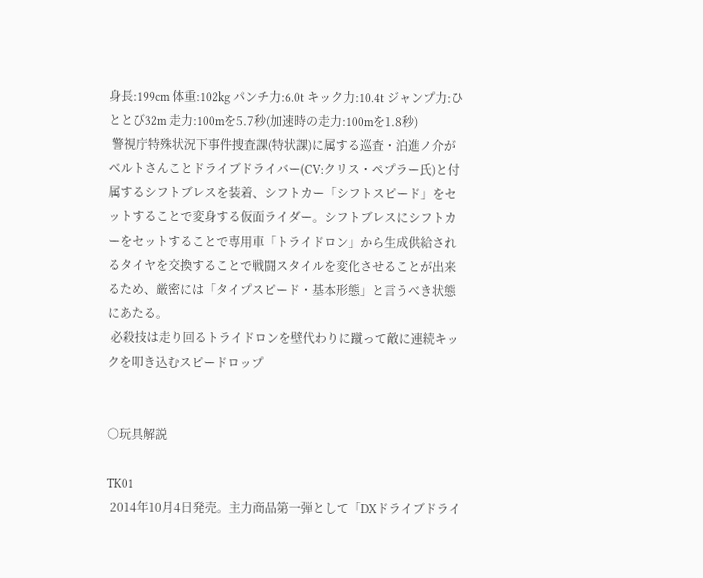身長:199cm 体重:102kg パンチ力:6.0t キック力:10.4t ジャンプ力:ひととび32m 走力:100mを5.7秒(加速時の走力:100mを1.8秒)
 警視庁特殊状況下事件捜査課(特状課)に属する巡査・泊進ノ介がベルトさんことドライブドライバー(CV:クリス・ペプラー氏)と付属するシフトブレスを装着、シフトカー「シフトスピード」をセットすることで変身する仮面ライダー。シフトブレスにシフトカーをセットすることで専用車「トライドロン」から生成供給されるタイヤを交換することで戦闘スタイルを変化させることが出来るため、厳密には「タイプスピード・基本形態」と言うべき状態にあたる。
 必殺技は走り回るトライドロンを壁代わりに蹴って敵に連続キックを叩き込むスピードロップ


○玩具解説

TK01
 2014年10月4日発売。主力商品第一弾として「DXドライブドライ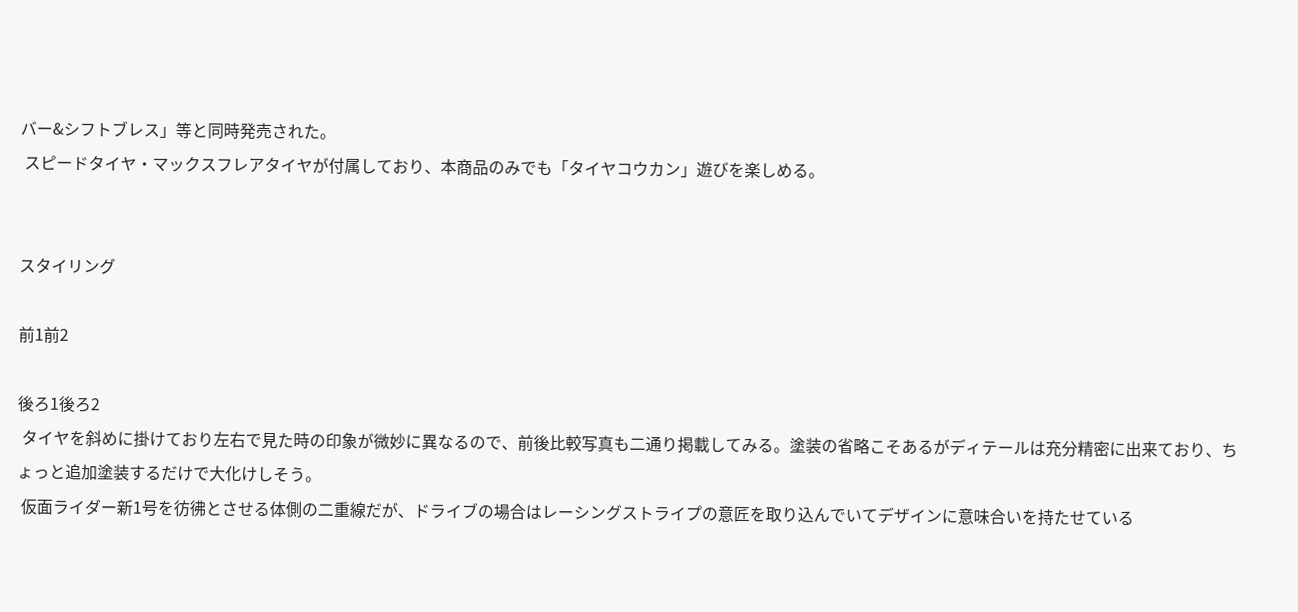バー&シフトブレス」等と同時発売された。
 スピードタイヤ・マックスフレアタイヤが付属しており、本商品のみでも「タイヤコウカン」遊びを楽しめる。


スタイリング

前1前2

後ろ1後ろ2
 タイヤを斜めに掛けており左右で見た時の印象が微妙に異なるので、前後比較写真も二通り掲載してみる。塗装の省略こそあるがディテールは充分精密に出来ており、ちょっと追加塗装するだけで大化けしそう。
 仮面ライダー新1号を彷彿とさせる体側の二重線だが、ドライブの場合はレーシングストライプの意匠を取り込んでいてデザインに意味合いを持たせている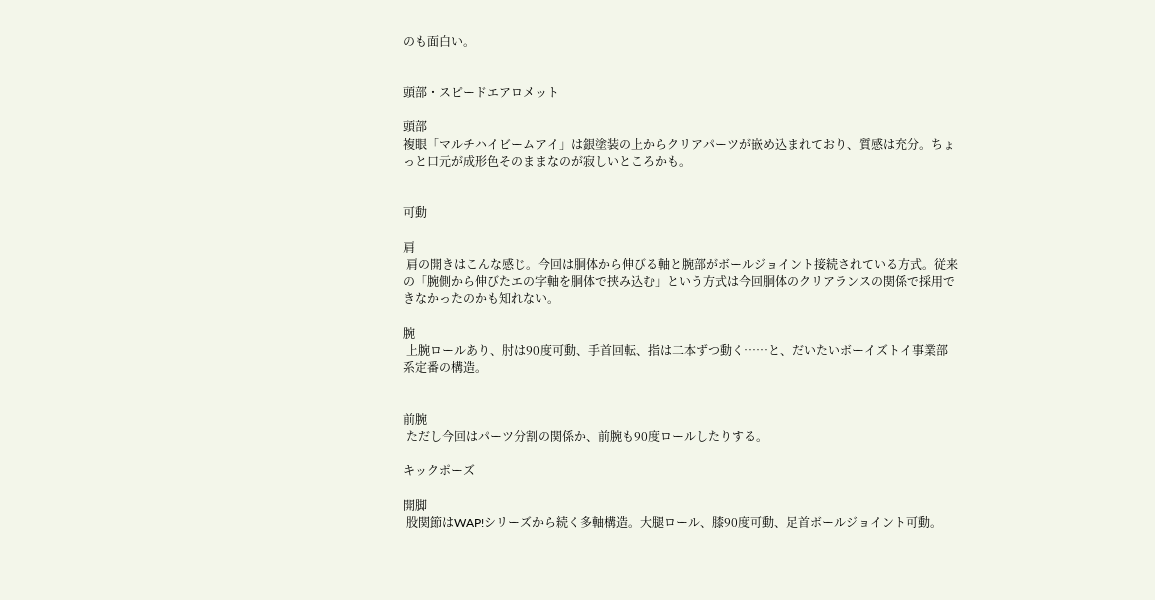のも面白い。


頭部・スピードエアロメット

頭部
複眼「マルチハイビームアイ」は銀塗装の上からクリアパーツが嵌め込まれており、質感は充分。ちょっと口元が成形色そのままなのが寂しいところかも。


可動

肩
 肩の開きはこんな感じ。今回は胴体から伸びる軸と腕部がボールジョイント接続されている方式。従来の「腕側から伸びたエの字軸を胴体で挟み込む」という方式は今回胴体のクリアランスの関係で採用できなかったのかも知れない。

腕
 上腕ロールあり、肘は90度可動、手首回転、指は二本ずつ動く……と、だいたいボーイズトイ事業部系定番の構造。


前腕
 ただし今回はパーツ分割の関係か、前腕も90度ロールしたりする。

キックポーズ

開脚
 股関節はWAP!シリーズから続く多軸構造。大腿ロール、膝90度可動、足首ボールジョイント可動。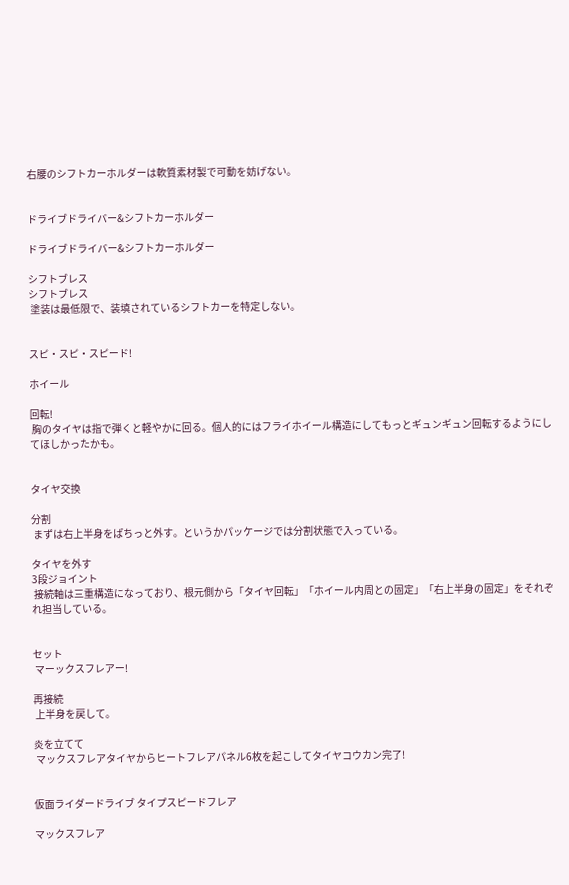右腰のシフトカーホルダーは軟質素材製で可動を妨げない。


ドライブドライバー&シフトカーホルダー

ドライブドライバー&シフトカーホルダー

シフトブレス
シフトブレス
 塗装は最低限で、装填されているシフトカーを特定しない。


スピ・スピ・スピード!

ホイール

回転!
 胸のタイヤは指で弾くと軽やかに回る。個人的にはフライホイール構造にしてもっとギュンギュン回転するようにしてほしかったかも。


タイヤ交換

分割
 まずは右上半身をぱちっと外す。というかパッケージでは分割状態で入っている。

タイヤを外す
3段ジョイント
 接続軸は三重構造になっており、根元側から「タイヤ回転」「ホイール内周との固定」「右上半身の固定」をそれぞれ担当している。


セット
 マーックスフレアー!

再接続
 上半身を戻して。

炎を立てて
 マックスフレアタイヤからヒートフレアパネル6枚を起こしてタイヤコウカン完了!


仮面ライダードライブ タイプスピードフレア

マックスフレア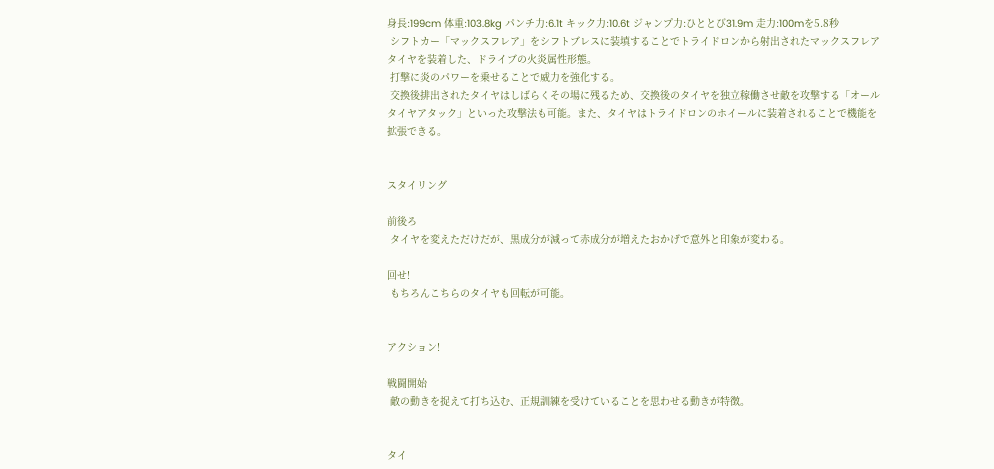身長:199cm 体重:103.8kg パンチ力:6.1t キック力:10.6t ジャンプ力:ひととび31.9m 走力:100mを5.8秒
 シフトカー「マックスフレア」をシフトブレスに装填することでトライドロンから射出されたマックスフレアタイヤを装着した、ドライブの火炎属性形態。
 打撃に炎のパワーを乗せることで威力を強化する。
 交換後排出されたタイヤはしばらくその場に残るため、交換後のタイヤを独立稼働させ敵を攻撃する「オールタイヤアタック」といった攻撃法も可能。また、タイヤはトライドロンのホイールに装着されることで機能を拡張できる。


スタイリング

前後ろ
 タイヤを変えただけだが、黒成分が減って赤成分が増えたおかげで意外と印象が変わる。

回せ!
 もちろんこちらのタイヤも回転が可能。


アクション!

戦闘開始
 敵の動きを捉えて打ち込む、正規訓練を受けていることを思わせる動きが特徴。


タイ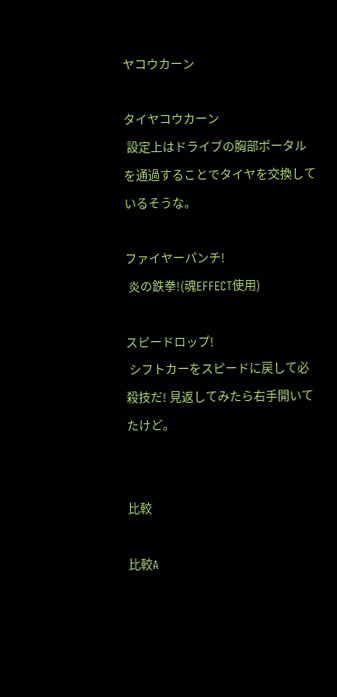ヤコウカーン

タイヤコウカーン
 設定上はドライブの胸部ポータルを通過することでタイヤを交換しているそうな。

ファイヤーパンチ!
 炎の鉄拳!(魂EFFECT使用)

スピードロップ!
 シフトカーをスピードに戻して必殺技だ! 見返してみたら右手開いてたけど。


比較

比較A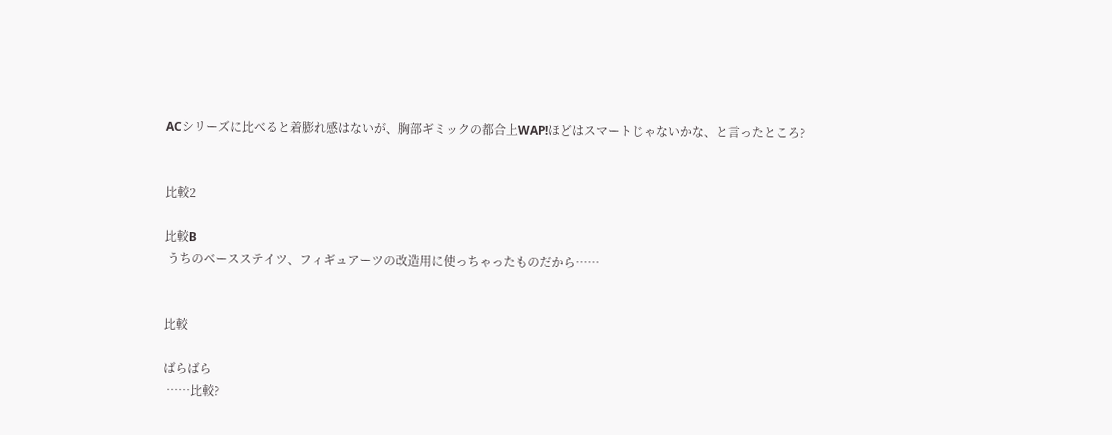ACシリーズに比べると着膨れ感はないが、胸部ギミックの都合上WAP!ほどはスマートじゃないかな、と言ったところ?


比較2

比較B
 うちのベースステイツ、フィギュアーツの改造用に使っちゃったものだから……


比較

ばらばら
 ……比較?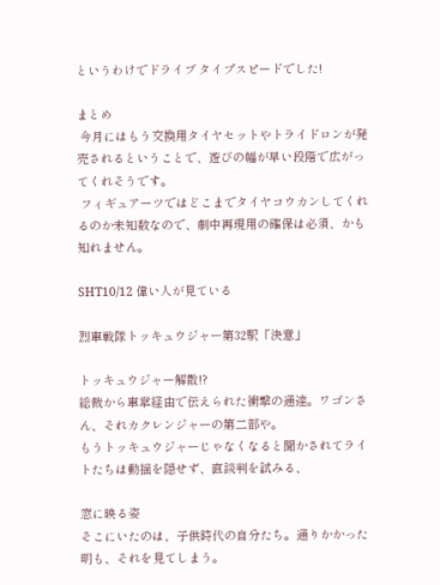というわけでドライブ タイプスピードでした!

まとめ
 今月にはもう交換用タイヤセットやトライドロンが発売されるということで、遊びの幅が早い段階で広がってくれそうです。
 フィギュアーツではどこまでタイヤコウカンしてくれるのか未知数なので、劇中再現用の確保は必須、かも知れません。

SHT10/12 偉い人が見ている

烈車戦隊トッキュウジャー第32駅「決意」

トッキュウジャー解散!?
総裁から車掌経由で伝えられた衝撃の通達。ワゴンさん、それカクレンジャーの第二部や。
もうトッキュウジャーじゃなくなると聞かされてライトたちは動揺を隠せず、直談判を試みる、

窓に映る姿
そこにいたのは、子供時代の自分たち。通りかかった明も、それを見てしまう。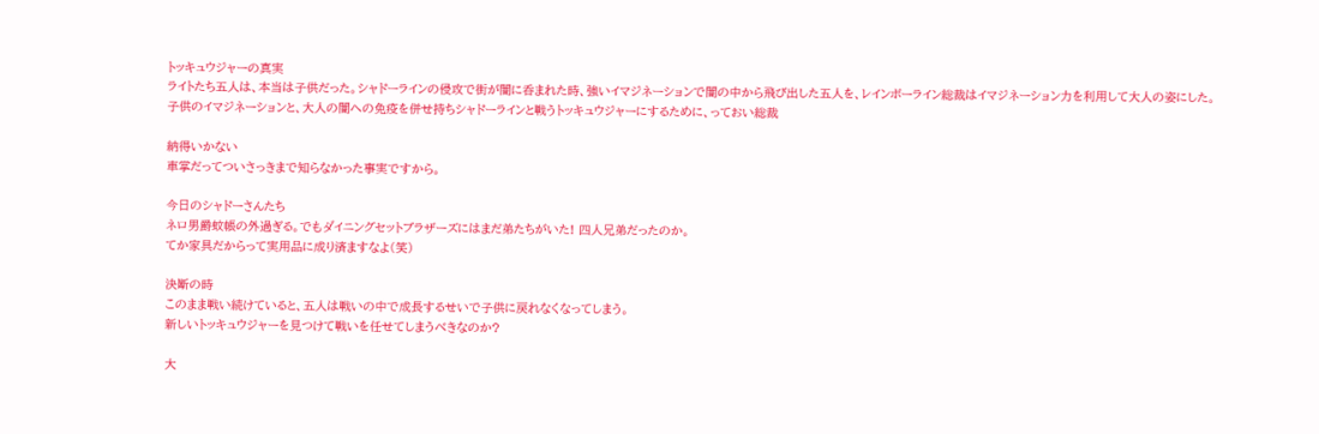トッキュウジャーの真実
ライトたち五人は、本当は子供だった。シャドーラインの侵攻で街が闇に呑まれた時、強いイマジネーションで闇の中から飛び出した五人を、レインボーライン総裁はイマジネーション力を利用して大人の姿にした。
子供のイマジネーションと、大人の闇への免疫を併せ持ちシャドーラインと戦うトッキュウジャーにするために、っておい総裁

納得いかない
車掌だってついさっきまで知らなかった事実ですから。

今日のシャドーさんたち
ネロ男爵蚊帳の外過ぎる。でもダイニングセットブラザーズにはまだ弟たちがいた! 四人兄弟だったのか。
てか家具だからって実用品に成り済ますなよ(笑)

決断の時
このまま戦い続けていると、五人は戦いの中で成長するせいで子供に戻れなくなってしまう。
新しいトッキュウジャーを見つけて戦いを任せてしまうべきなのか?

大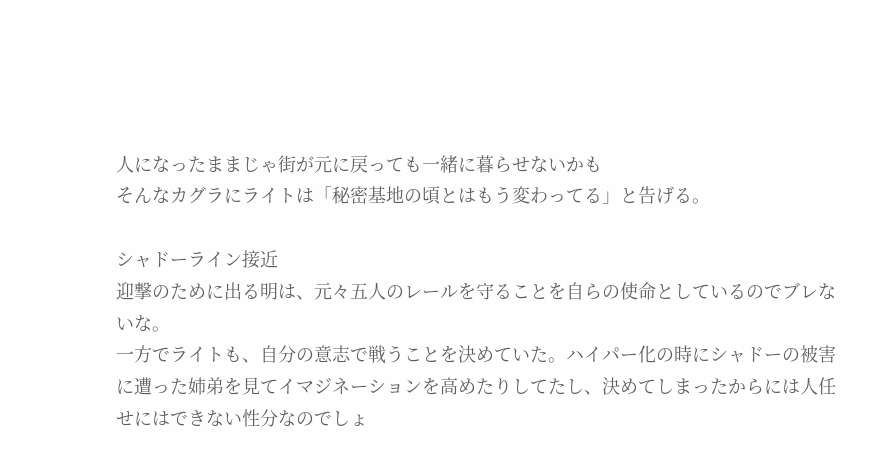人になったままじゃ街が元に戻っても一緒に暮らせないかも
そんなカグラにライトは「秘密基地の頃とはもう変わってる」と告げる。

シャドーライン接近
迎撃のために出る明は、元々五人のレールを守ることを自らの使命としているのでブレないな。
一方でライトも、自分の意志で戦うことを決めていた。ハイパー化の時にシャドーの被害に遭った姉弟を見てイマジネーションを高めたりしてたし、決めてしまったからには人任せにはできない性分なのでしょ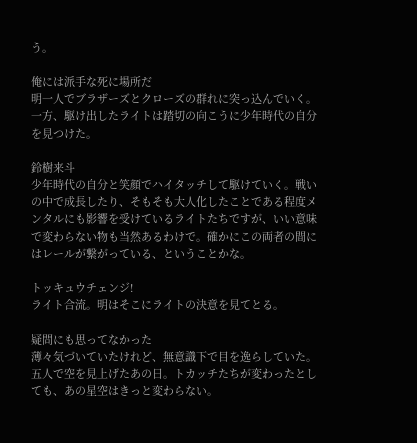う。

俺には派手な死に場所だ
明一人でブラザーズとクローズの群れに突っ込んでいく。一方、駆け出したライトは踏切の向こうに少年時代の自分を見つけた。

鈴樹来斗
少年時代の自分と笑顔でハイタッチして駆けていく。戦いの中で成長したり、そもそも大人化したことである程度メンタルにも影響を受けているライトたちですが、いい意味で変わらない物も当然あるわけで。確かにこの両者の間にはレールが繋がっている、ということかな。

トッキュウチェンジ!
ライト合流。明はそこにライトの決意を見てとる。

疑問にも思ってなかった
薄々気づいていたけれど、無意識下で目を逸らしていた。五人で空を見上げたあの日。トカッチたちが変わったとしても、あの星空はきっと変わらない。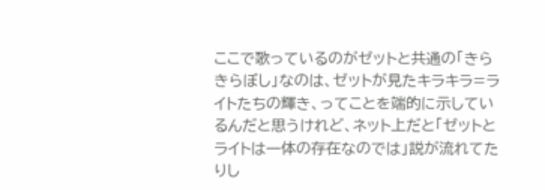ここで歌っているのがゼットと共通の「きらきらぼし」なのは、ゼットが見たキラキラ=ライトたちの輝き、ってことを端的に示しているんだと思うけれど、ネット上だと「ゼットとライトは一体の存在なのでは」説が流れてたりし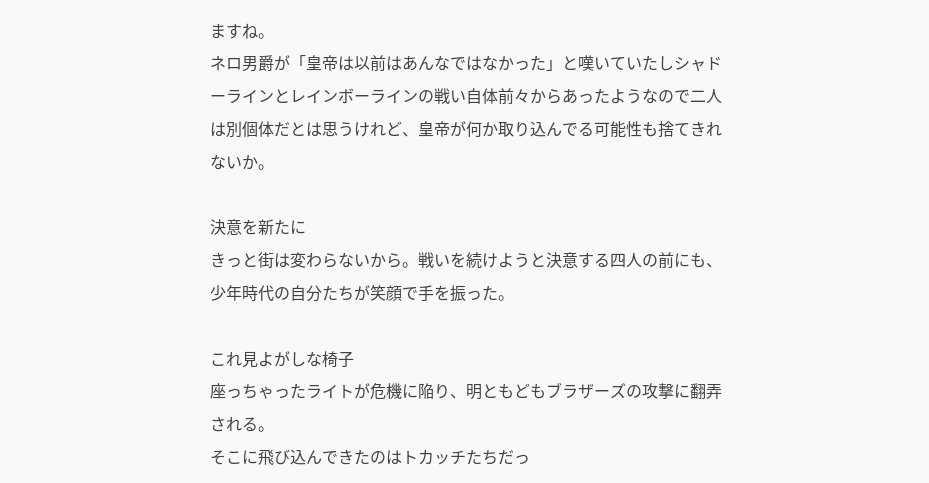ますね。
ネロ男爵が「皇帝は以前はあんなではなかった」と嘆いていたしシャドーラインとレインボーラインの戦い自体前々からあったようなので二人は別個体だとは思うけれど、皇帝が何か取り込んでる可能性も捨てきれないか。

決意を新たに
きっと街は変わらないから。戦いを続けようと決意する四人の前にも、少年時代の自分たちが笑顔で手を振った。

これ見よがしな椅子
座っちゃったライトが危機に陥り、明ともどもブラザーズの攻撃に翻弄される。
そこに飛び込んできたのはトカッチたちだっ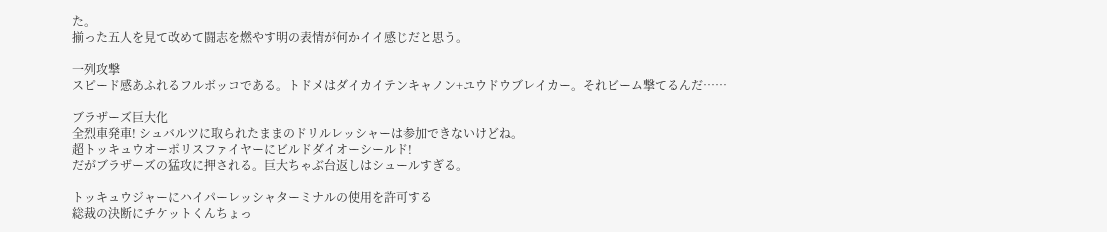た。
揃った五人を見て改めて闘志を燃やす明の表情が何かイイ感じだと思う。

一列攻撃
スピード感あふれるフルボッコである。トドメはダイカイテンキャノン+ユウドウブレイカー。それビーム撃てるんだ……

ブラザーズ巨大化
全烈車発車! シュバルツに取られたままのドリルレッシャーは参加できないけどね。
超トッキュウオーポリスファイヤーにビルドダイオーシールド!
だがブラザーズの猛攻に押される。巨大ちゃぶ台返しはシュールすぎる。

トッキュウジャーにハイパーレッシャターミナルの使用を許可する
総裁の決断にチケットくんちょっ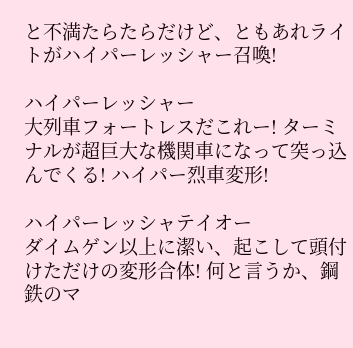と不満たらたらだけど、ともあれライトがハイパーレッシャー召喚!

ハイパーレッシャー
大列車フォートレスだこれー! ターミナルが超巨大な機関車になって突っ込んでくる! ハイパー烈車変形!

ハイパーレッシャテイオー
ダイムゲン以上に潔い、起こして頭付けただけの変形合体! 何と言うか、鋼鉄のマ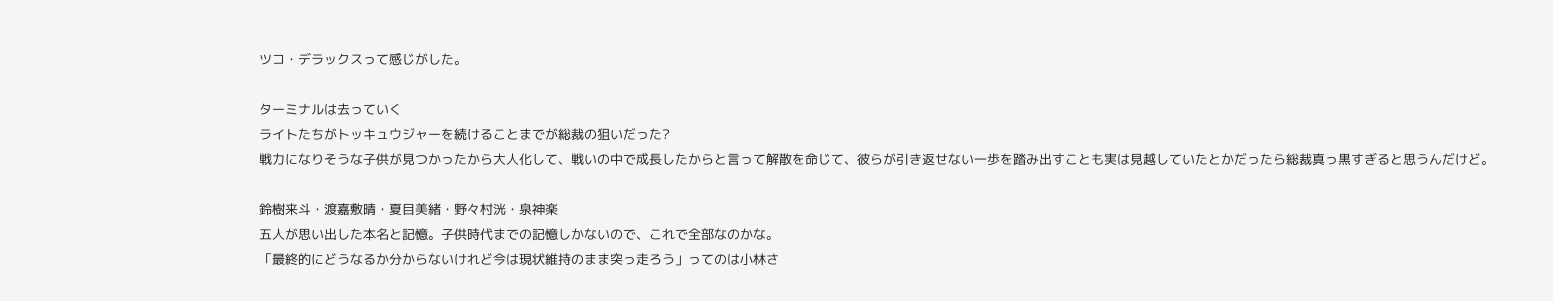ツコ・デラックスって感じがした。

ターミナルは去っていく
ライトたちがトッキュウジャーを続けることまでが総裁の狙いだった?
戦力になりそうな子供が見つかったから大人化して、戦いの中で成長したからと言って解散を命じて、彼らが引き返せない一歩を踏み出すことも実は見越していたとかだったら総裁真っ黒すぎると思うんだけど。

鈴樹来斗・渡嘉敷晴・夏目美緒・野々村洸・泉神楽
五人が思い出した本名と記憶。子供時代までの記憶しかないので、これで全部なのかな。
「最終的にどうなるか分からないけれど今は現状維持のまま突っ走ろう」ってのは小林さ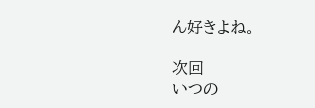ん好きよね。

次回
いつの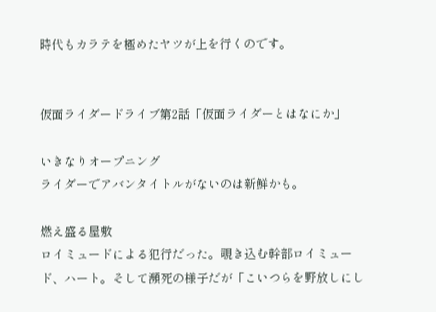時代もカラテを極めたヤツが上を行くのです。


仮面ライダードライブ第2話「仮面ライダーとはなにか」

いきなりオープニング
ライダーでアバンタイトルがないのは新鮮かも。

燃え盛る屋敷
ロイミュードによる犯行だった。覗き込む幹部ロイミュード、ハート。そして瀕死の様子だが「こいつらを野放しにし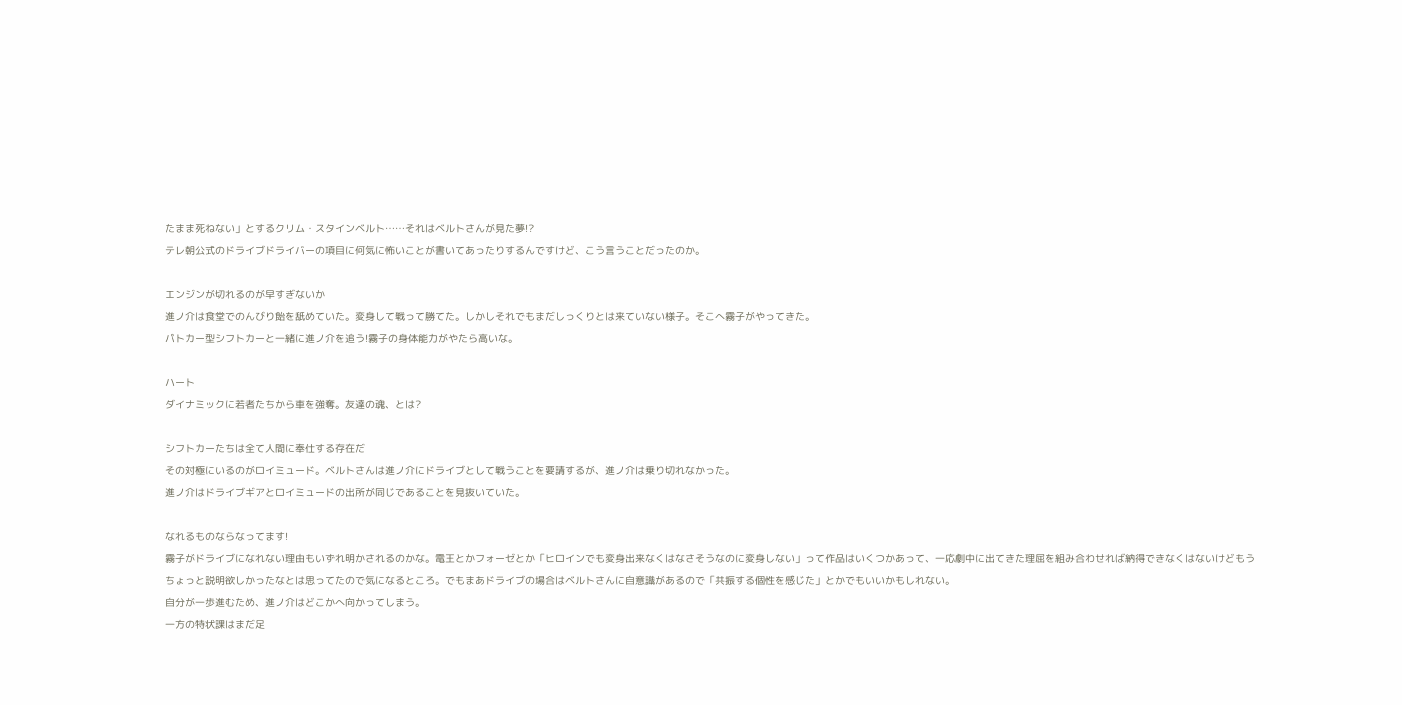たまま死ねない」とするクリム・スタインベルト……それはベルトさんが見た夢!?
テレ朝公式のドライブドライバーの項目に何気に怖いことが書いてあったりするんですけど、こう言うことだったのか。

エンジンが切れるのが早すぎないか
進ノ介は食堂でのんびり飴を舐めていた。変身して戦って勝てた。しかしそれでもまだしっくりとは来ていない様子。そこへ霧子がやってきた。
パトカー型シフトカーと一緒に進ノ介を追う!霧子の身体能力がやたら高いな。

ハート
ダイナミックに若者たちから車を強奪。友達の魂、とは?

シフトカーたちは全て人間に奉仕する存在だ
その対極にいるのがロイミュード。ベルトさんは進ノ介にドライブとして戦うことを要請するが、進ノ介は乗り切れなかった。
進ノ介はドライブギアとロイミュードの出所が同じであることを見抜いていた。

なれるものならなってます!
霧子がドライブになれない理由もいずれ明かされるのかな。電王とかフォーゼとか「ヒロインでも変身出来なくはなさそうなのに変身しない」って作品はいくつかあって、一応劇中に出てきた理屈を組み合わせれば納得できなくはないけどもうちょっと説明欲しかったなとは思ってたので気になるところ。でもまあドライブの場合はベルトさんに自意識があるので「共振する個性を感じた」とかでもいいかもしれない。
自分が一歩進むため、進ノ介はどこかへ向かってしまう。
一方の特状課はまだ足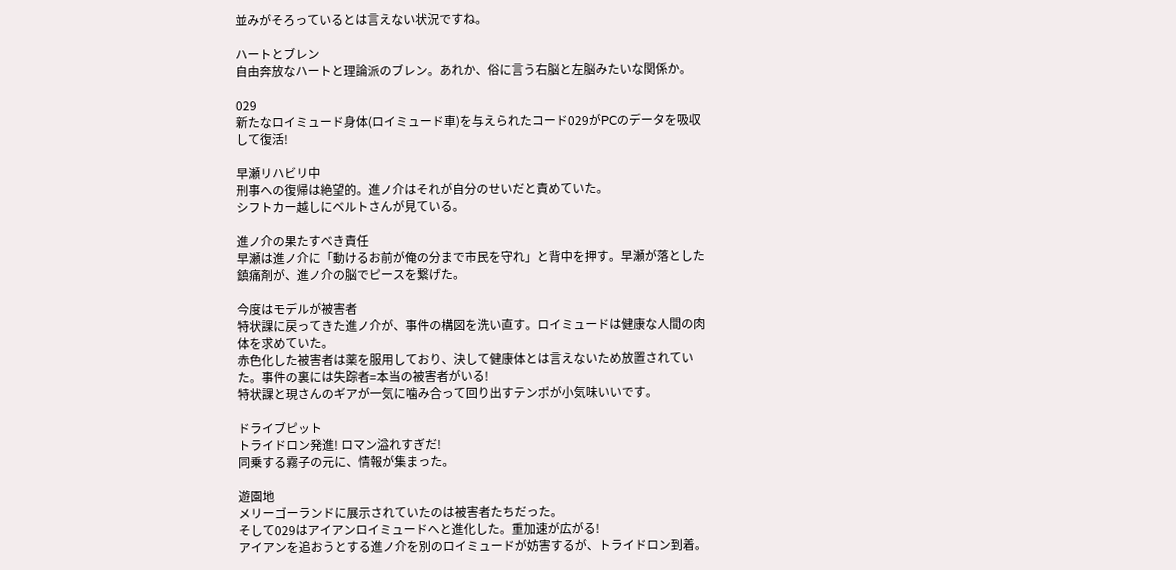並みがそろっているとは言えない状況ですね。

ハートとブレン
自由奔放なハートと理論派のブレン。あれか、俗に言う右脳と左脳みたいな関係か。

029
新たなロイミュード身体(ロイミュード車)を与えられたコード029がPCのデータを吸収して復活!

早瀬リハビリ中
刑事への復帰は絶望的。進ノ介はそれが自分のせいだと責めていた。
シフトカー越しにベルトさんが見ている。

進ノ介の果たすべき責任
早瀬は進ノ介に「動けるお前が俺の分まで市民を守れ」と背中を押す。早瀬が落とした鎮痛剤が、進ノ介の脳でピースを繋げた。

今度はモデルが被害者
特状課に戻ってきた進ノ介が、事件の構図を洗い直す。ロイミュードは健康な人間の肉体を求めていた。
赤色化した被害者は薬を服用しており、決して健康体とは言えないため放置されていた。事件の裏には失踪者=本当の被害者がいる!
特状課と現さんのギアが一気に噛み合って回り出すテンポが小気味いいです。

ドライブピット
トライドロン発進! ロマン溢れすぎだ!
同乗する霧子の元に、情報が集まった。

遊園地
メリーゴーランドに展示されていたのは被害者たちだった。
そして029はアイアンロイミュードへと進化した。重加速が広がる!
アイアンを追おうとする進ノ介を別のロイミュードが妨害するが、トライドロン到着。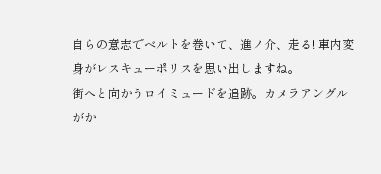自らの意志でベルトを巻いて、進ノ介、走る! 車内変身がレスキューポリスを思い出しますね。
街へと向かうロイミュードを追跡。カメラアングルがか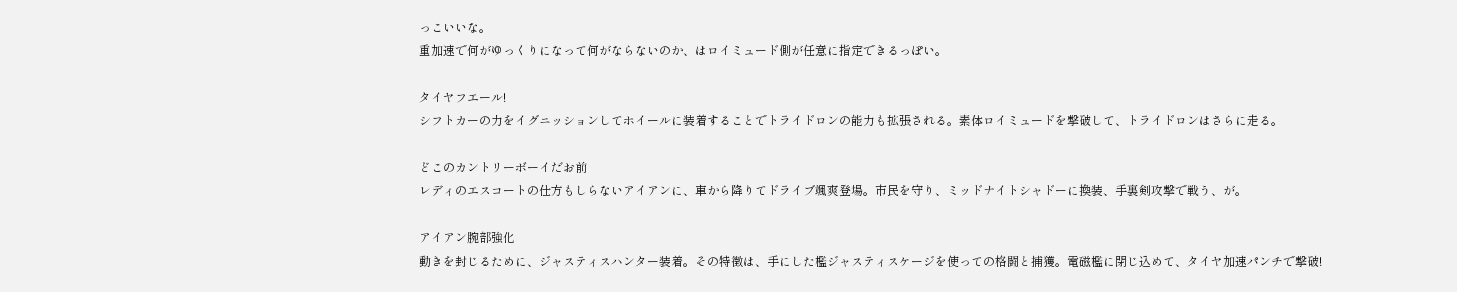っこいいな。
重加速で何がゆっくりになって何がならないのか、はロイミュード側が任意に指定できるっぽい。

タイヤフエール!
シフトカーの力をイグニッションしてホイールに装着することでトライドロンの能力も拡張される。素体ロイミュードを撃破して、トライドロンはさらに走る。

どこのカントリーボーイだお前
レディのエスコートの仕方もしらないアイアンに、車から降りてドライブ颯爽登場。市民を守り、ミッドナイトシャドーに換装、手裏剣攻撃で戦う、が。

アイアン腕部強化
動きを封じるために、ジャスティスハンター装着。その特徴は、手にした檻ジャスティスケージを使っての格闘と捕獲。電磁檻に閉じ込めて、タイヤ加速パンチで撃破!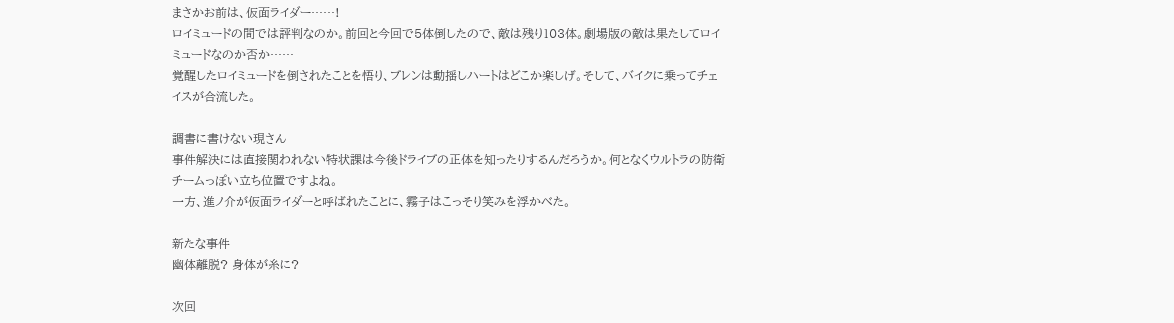まさかお前は、仮面ライダー……!
ロイミュードの間では評判なのか。前回と今回で5体倒したので、敵は残り103体。劇場版の敵は果たしてロイミュードなのか否か……
覚醒したロイミュードを倒されたことを悟り、ブレンは動揺しハートはどこか楽しげ。そして、バイクに乗ってチェイスが合流した。

調書に書けない現さん
事件解決には直接関われない特状課は今後ドライブの正体を知ったりするんだろうか。何となくウルトラの防衛チームっぽい立ち位置ですよね。
一方、進ノ介が仮面ライダーと呼ばれたことに、霧子はこっそり笑みを浮かべた。

新たな事件
幽体離脱? 身体が糸に?

次回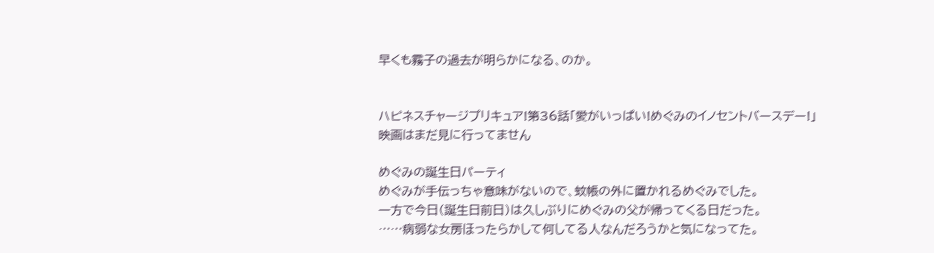早くも霧子の過去が明らかになる、のか。


ハピネスチャージプリキュア!第36話「愛がいっぱい!めぐみのイノセントバースデー!」
映画はまだ見に行ってません

めぐみの誕生日パーティ
めぐみが手伝っちゃ意味がないので、蚊帳の外に置かれるめぐみでした。
一方で今日(誕生日前日)は久しぶりにめぐみの父が帰ってくる日だった。
……病弱な女房ほったらかして何してる人なんだろうかと気になってた。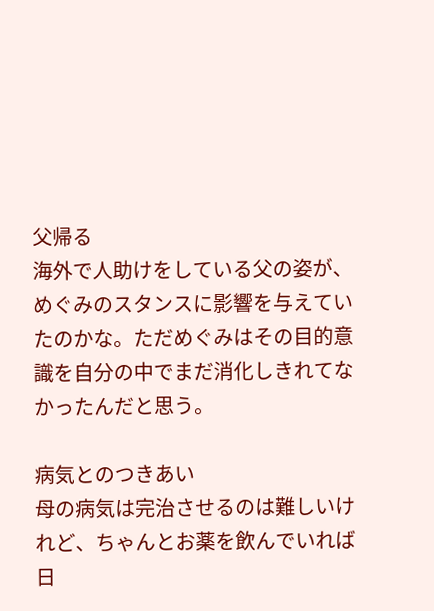父帰る
海外で人助けをしている父の姿が、めぐみのスタンスに影響を与えていたのかな。ただめぐみはその目的意識を自分の中でまだ消化しきれてなかったんだと思う。

病気とのつきあい
母の病気は完治させるのは難しいけれど、ちゃんとお薬を飲んでいれば日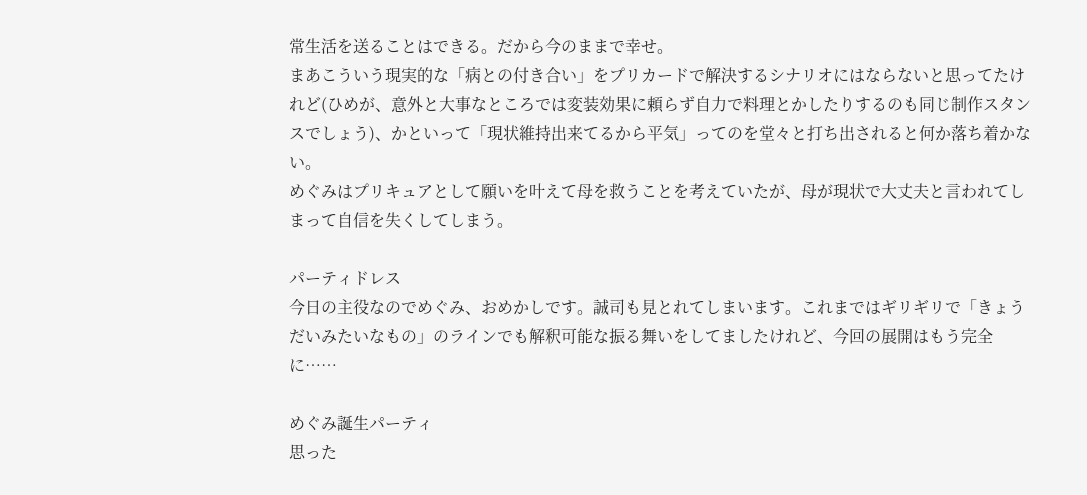常生活を送ることはできる。だから今のままで幸せ。
まあこういう現実的な「病との付き合い」をプリカードで解決するシナリオにはならないと思ってたけれど(ひめが、意外と大事なところでは変装効果に頼らず自力で料理とかしたりするのも同じ制作スタンスでしょう)、かといって「現状維持出来てるから平気」ってのを堂々と打ち出されると何か落ち着かない。
めぐみはプリキュアとして願いを叶えて母を救うことを考えていたが、母が現状で大丈夫と言われてしまって自信を失くしてしまう。

パーティドレス
今日の主役なのでめぐみ、おめかしです。誠司も見とれてしまいます。これまではギリギリで「きょうだいみたいなもの」のラインでも解釈可能な振る舞いをしてましたけれど、今回の展開はもう完全に……

めぐみ誕生パーティ
思った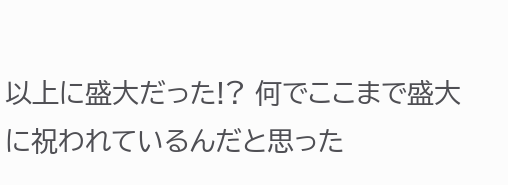以上に盛大だった!? 何でここまで盛大に祝われているんだと思った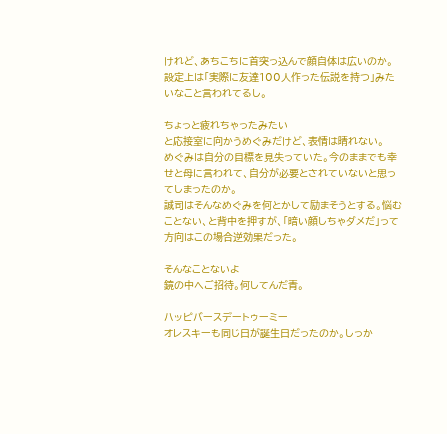けれど、あちこちに首突っ込んで顔自体は広いのか。
設定上は「実際に友達100人作った伝説を持つ」みたいなこと言われてるし。

ちょっと疲れちゃったみたい
と応接室に向かうめぐみだけど、表情は晴れない。
めぐみは自分の目標を見失っていた。今のままでも幸せと母に言われて、自分が必要とされていないと思ってしまったのか。
誠司はそんなめぐみを何とかして励まそうとする。悩むことない、と背中を押すが、「暗い顔しちゃダメだ」って方向はこの場合逆効果だった。

そんなことないよ
鏡の中へご招待。何してんだ青。

ハッピバースデートゥーミー
オレスキーも同じ日が誕生日だったのか。しっか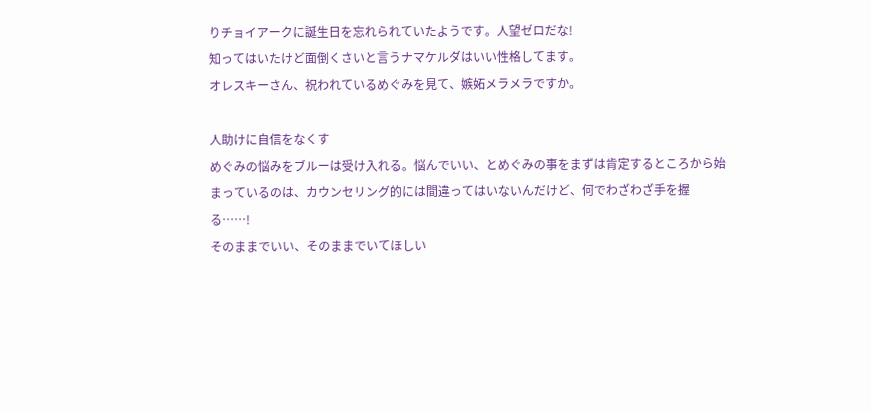りチョイアークに誕生日を忘れられていたようです。人望ゼロだな!
知ってはいたけど面倒くさいと言うナマケルダはいい性格してます。
オレスキーさん、祝われているめぐみを見て、嫉妬メラメラですか。

人助けに自信をなくす
めぐみの悩みをブルーは受け入れる。悩んでいい、とめぐみの事をまずは肯定するところから始まっているのは、カウンセリング的には間違ってはいないんだけど、何でわざわざ手を握る……!
そのままでいい、そのままでいてほしい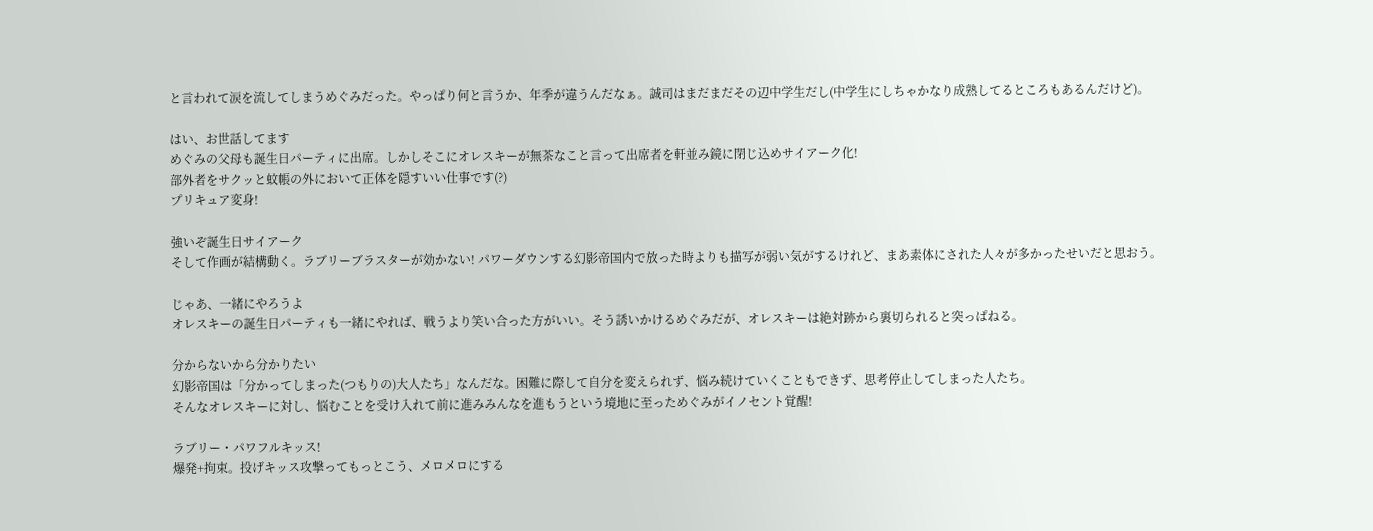と言われて涙を流してしまうめぐみだった。やっぱり何と言うか、年季が違うんだなぁ。誠司はまだまだその辺中学生だし(中学生にしちゃかなり成熟してるところもあるんだけど)。

はい、お世話してます
めぐみの父母も誕生日パーティに出席。しかしそこにオレスキーが無茶なこと言って出席者を軒並み鏡に閉じ込めサイアーク化!
部外者をサクッと蚊帳の外において正体を隠すいい仕事です(?)
プリキュア変身!

強いぞ誕生日サイアーク
そして作画が結構動く。ラブリーブラスターが効かない! パワーダウンする幻影帝国内で放った時よりも描写が弱い気がするけれど、まあ素体にされた人々が多かったせいだと思おう。

じゃあ、一緒にやろうよ
オレスキーの誕生日パーティも一緒にやれば、戦うより笑い合った方がいい。そう誘いかけるめぐみだが、オレスキーは絶対跡から裏切られると突っぱねる。

分からないから分かりたい
幻影帝国は「分かってしまった(つもりの)大人たち」なんだな。困難に際して自分を変えられず、悩み続けていくこともできず、思考停止してしまった人たち。
そんなオレスキーに対し、悩むことを受け入れて前に進みみんなを進もうという境地に至っためぐみがイノセント覚醒!

ラブリー・パワフルキッス!
爆発+拘束。投げキッス攻撃ってもっとこう、メロメロにする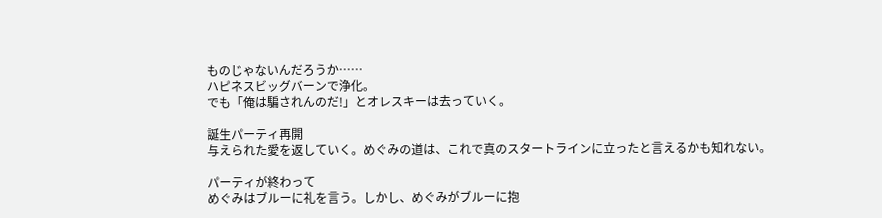ものじゃないんだろうか……
ハピネスビッグバーンで浄化。
でも「俺は騙されんのだ!」とオレスキーは去っていく。

誕生パーティ再開
与えられた愛を返していく。めぐみの道は、これで真のスタートラインに立ったと言えるかも知れない。

パーティが終わって
めぐみはブルーに礼を言う。しかし、めぐみがブルーに抱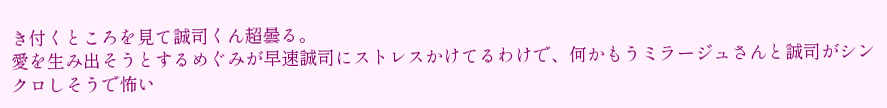き付くところを見て誠司くん超曇る。
愛を生み出そうとするめぐみが早速誠司にストレスかけてるわけで、何かもうミラージュさんと誠司がシンクロしそうで怖い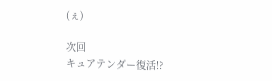(ぇ)

次回
キュアテンダー復活!?